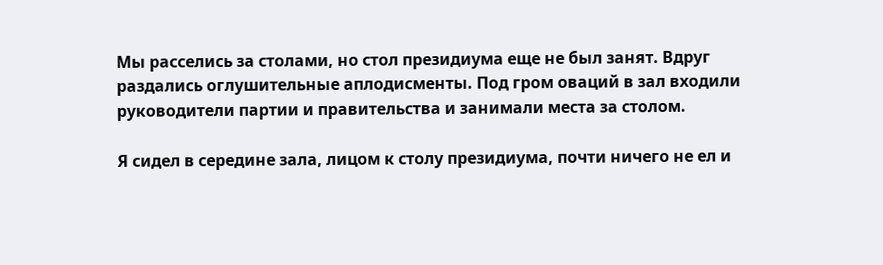Мы расселись за столами, но стол президиума еще не был занят. Вдруг раздались оглушительные аплодисменты. Под гром оваций в зал входили руководители партии и правительства и занимали места за столом.

Я сидел в середине зала, лицом к столу президиума, почти ничего не ел и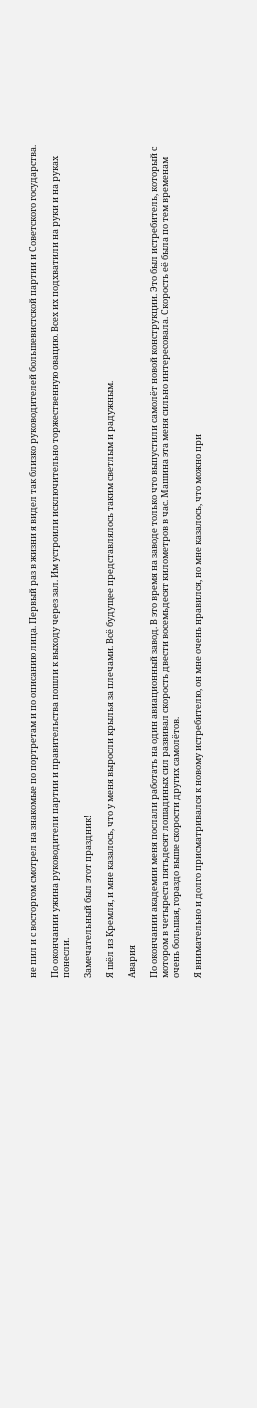не пил и с восторгом смотрел на знакомые по портретам и по описанию лица. Первый раз в жизни я видел так близко руководителей большевистской партии и Советского государства.

По окончании ужина руководители партии и правительства пошли к выходу через зал. Им устроили исключительно торжественную овацию. Всех их подхватили на руки и на руках понесли.

Замечательный был этот праздник!

Я шёл из Кремля, и мне казалось, что у меня выросли крылья за плечами. Всё будущее представлялось таким светлым и радужным.

Авария

По окончании академии меня послали работать на один авиационный завод. В это время на заводе только что выпустили самолёт новой конструкции. Это был истребитель, который с мотором в четыреста пятьдесят лошадиных сил развивал скорость двести восемьдесят километров в час. Машина эта меня сильно интересовала. Скорость её была по тем временам очень большая, гораздо выше скорости других самолётов.

Я внимательно и долго присматривался к новому истребителю, он мне очень нравился, но мне казалось, что можно при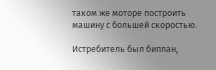таком же моторе построить машину с большей скоростью.

Истребитель был биплан,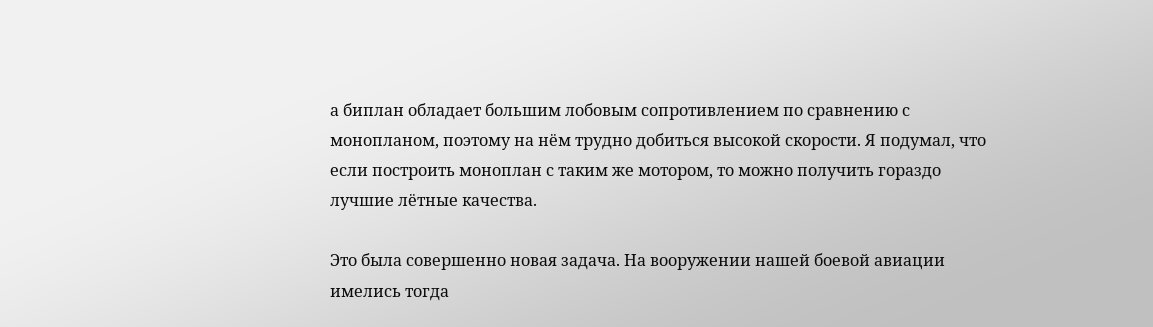а биплан обладает большим лобовым сопротивлением по сравнению с монопланом, поэтому на нём трудно добиться высокой скорости. Я подумал, что если построить моноплан с таким же мотором, то можно получить гораздо лучшие лётные качества.

Это была совершенно новая задача. На вооружении нашей боевой авиации имелись тогда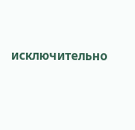исключительно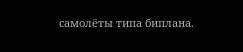самолёты типа биплана.